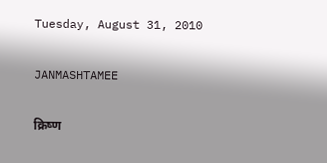Tuesday, August 31, 2010

JANMASHTAMEE

क्रिष्ण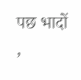पछ भादों ,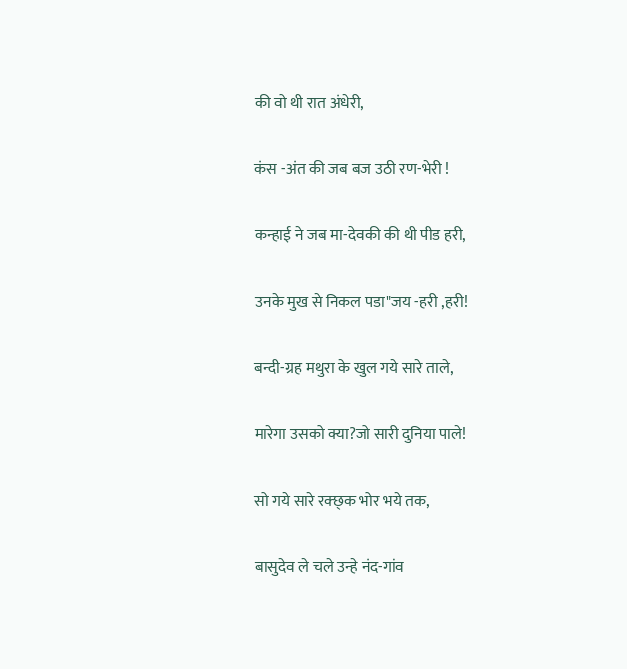की वो थी रात अंधेरी,

कंस -अंत की जब बज उठी रण-भेरी !

कन्हाई ने जब मा-देवकी की थी पीड हरी,

उनके मुख से निकल पडा"जय -हरी ,हरी!

बन्दी-ग्रह मथुरा के खुल गये सारे ताले,

मारेगा उसको क्या?जो सारी दुनिया पाले!

सो गये सारे रक्छ्क भोर भये तक,

बासुदेव ले चले उन्हे नंद-गांव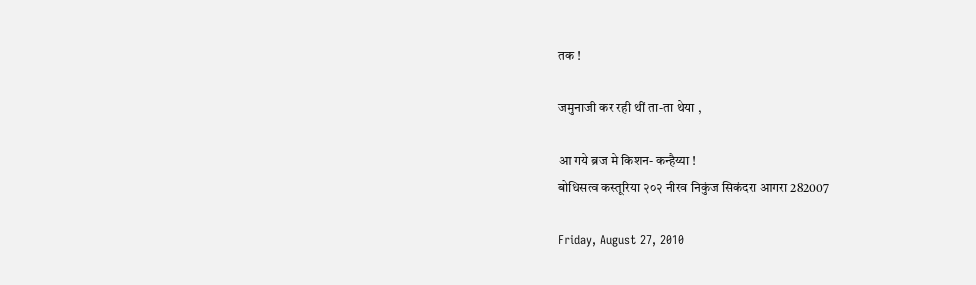तक !

जमुनाजी कर रही थीं ता-ता थेया ,

आ गये ब्रज मे किशन- कन्हैय्या !
बोधिसत्व कस्तूरिया २०२ नीरव निकुंज सिकंदरा आगरा 282007

Friday, August 27, 2010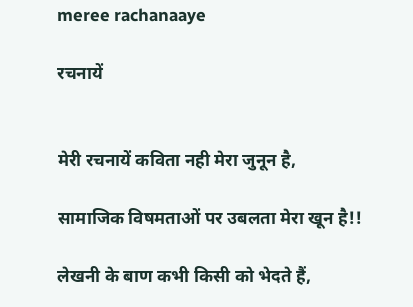meree rachanaaye

रचनायें


मेरी रचनायें कविता नही मेरा जुनून है,

सामाजिक विषमताओं पर उबलता मेरा खून है!!

लेखनी के बाण कभी किसी को भेदते हैं,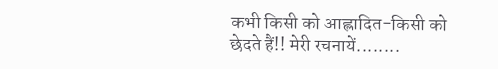कभी किसी को आह्लादित-किसी को छेदते हैं!! मेरी रचनायें........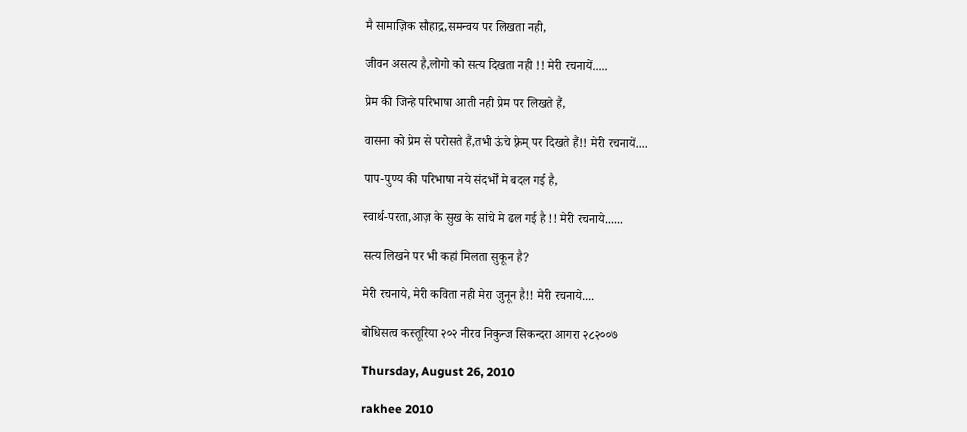मै सामाज़िक सौहाद्र,समन्वय पर लिखता नही,

जीवन असत्य है,लोगो को सत्य दिखता नही !! मेरी रचनायें.....

प्रेम की जिन्हे परिभाषा आती नही प्रेम पर लिखते हैं,

वासना को प्रेम से परोसते हैं,तभी ऊंचे फ़्रेम् पर दिखते हैं!! मेरी रचनायें....

पाप-पुण्य की परिभाषा नये संदर्भों मे बदल गई है,

स्वार्थ-परता,आज़ के सुख के सांचे मे ढल गई है !! मेरी रचनाये......

सत्य लिखने पर भी कहां मिलता सुकून है?

मेरी रचनाये, मेरी कविता नही मेरा जुनून है!! मेरी रचनाये....

बोधिसत्व कस्तूरिया २०२ नीरव निकुन्ज सिकन्दरा आगरा २८२००७

Thursday, August 26, 2010

rakhee 2010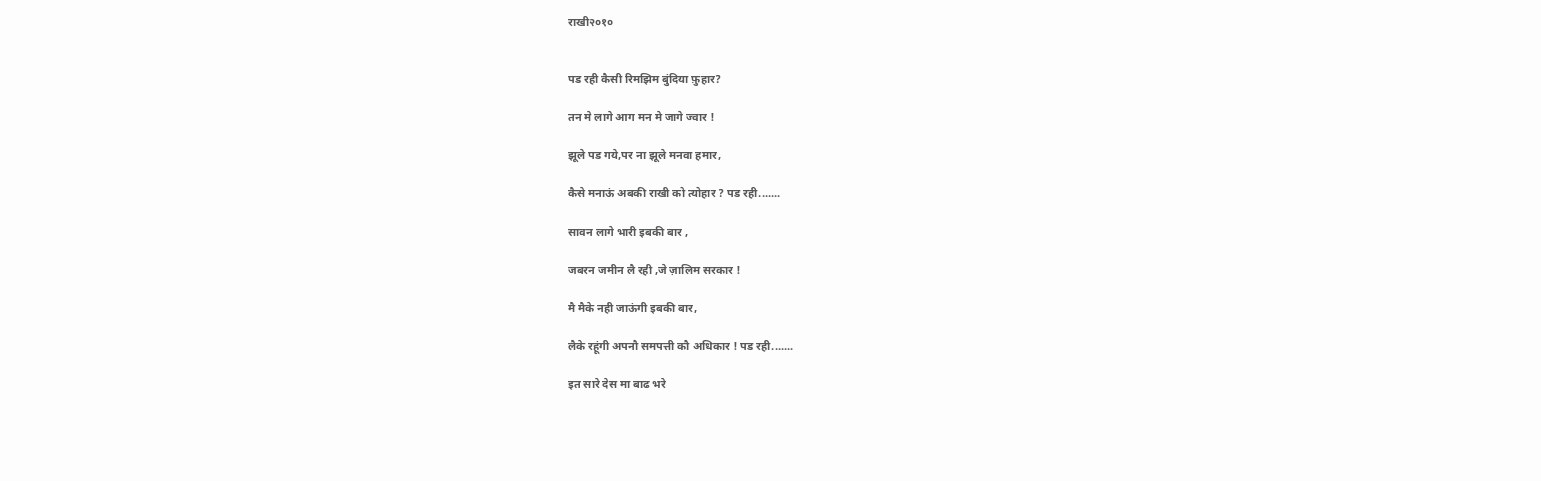राखी२०१०


पड रही कैसी रिमझिम बुंदिया फ़ुहार?

तन मे लागे आग मन मे जागे ज्वार !

झूले पड गये,पर ना झूले मनवा हमार,

कैसे मनाऊं अबकी राखी को त्योहार ? पड रही.......

सावन लागे भारी इबकी बार ,

जबरन जमीन लै रही ,जे ज़ालिम सरकार !

मै मैके नही जाऊंगी इबकी बार,

लैके रहूंगी अपनौ समपत्ती कौ अधिकार ! पड रही.......

इत सारे देस मा बाढ भरे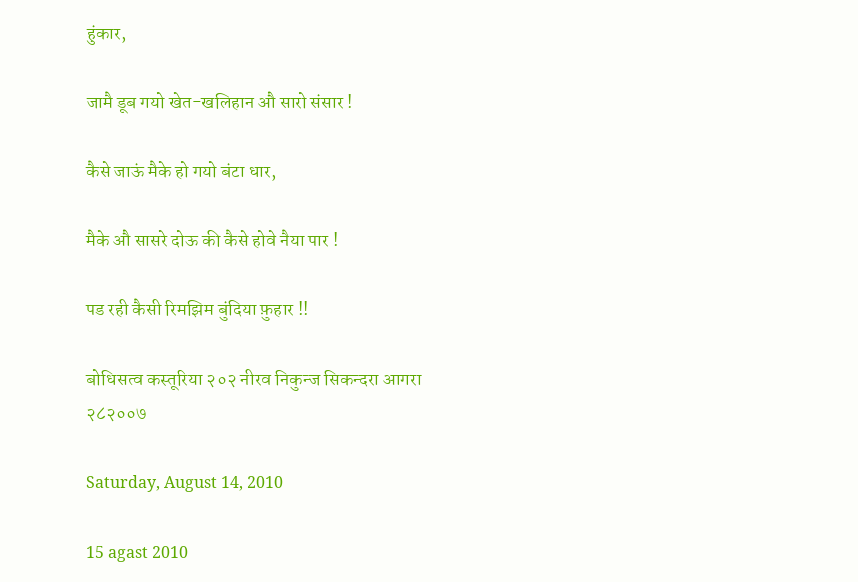हुंकार,

जामै डूब गयो खेत-खलिहान औ सारो संसार !

कैसे जाऊं मैके हो गयो बंटा धार,

मैके औ सासरे दोऊ की कैसे होवे नैया पार !

पड रही कैसी रिमझिम बुंदिया फ़ुहार !!

बोधिसत्व कस्तूरिया २०२ नीरव निकुन्ज सिकन्दरा आगरा २८२००७

Saturday, August 14, 2010

15 agast 2010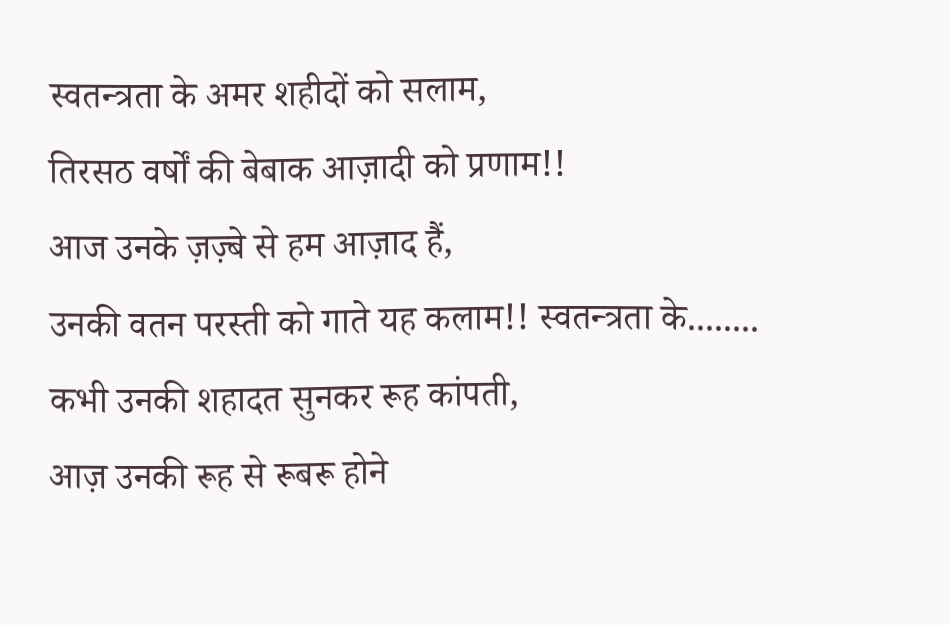स्वतन्त्रता के अमर शहीदों को सलाम,
तिरसठ वर्षों की बेबाक आज़ादी को प्रणाम!!
आज उनके ज़ज़्बे से हम आज़ाद हैं,
उनकी वतन परस्ती को गाते यह कलाम!! स्वतन्त्रता के........
कभी उनकी शहादत सुनकर रूह कांपती,
आज़ उनकी रूह से रूबरू होने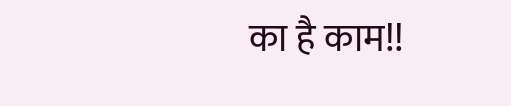का है काम!!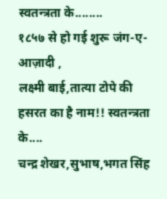स्वतन्त्रता के........
१८५७ से हो गई शुरू जंग-ए-आज़ादी ,
लक्ष्मी बाई,तात्या टोपे की हसरत का है नाम!! स्वतन्त्रता के....
चन्द्र शेखर,सुभाष,भगत सिंह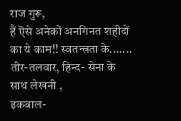राज गुरू,
हैं ऎसे अनेकों अनगिनत शहीदों का ये काम!! स्वतन्त्रता के.......
तीर-तलवार, हिन्द- सेना के साथ लेखनी ,
इकबाल-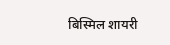बिस्मिल शायरी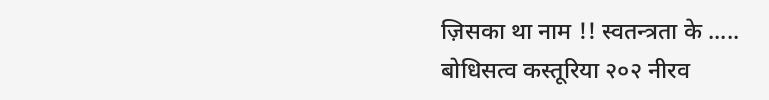ज़िसका था नाम !! स्वतन्त्रता के .....
बोधिसत्व कस्तूरिया २०२ नीरव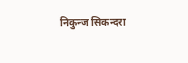निकुन्ज सिकन्दरा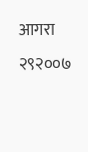आगरा २९२००७